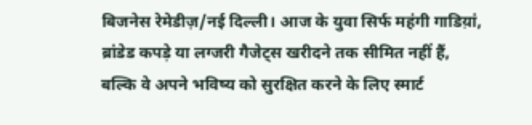बिजनेस रेमेडीज़/नई दिल्ली। आज के युवा सिर्फ महंगी गाडिय़ां, ब्रांडेड कपड़े या लग्जरी गैजेट्स खरीदने तक सीमित नहीं हैं, बल्कि वे अपने भविष्य को सुरक्षित करने के लिए स्मार्ट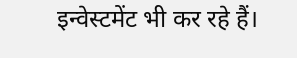इन्वेस्टमेंट भी कर रहे हैं।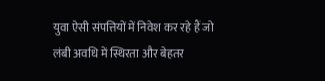युवा ऐसी संपत्तियों में निवेश कर रहे हैं जो लंबी अवधि में स्थिरता और बेहतर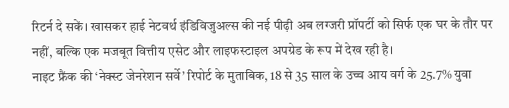रिटर्न दे सकें। खासकर हाई नेटवर्थ इंडिविजुअल्स की नई पीढ़ी अब लग्जरी प्रॉपर्टी को सिर्फ एक घर के तौर पर नहीं, बल्कि एक मजबूत वित्तीय एसेट और लाइफस्टाइल अपग्रेड के रूप में देख रही है।
नाइट फ्रैंक की ‘नेक्स्ट जेनरेशन सर्वे’ रिपोर्ट के मुताबिक, 18 से 35 साल के उच्च आय वर्ग के 25.7% युवा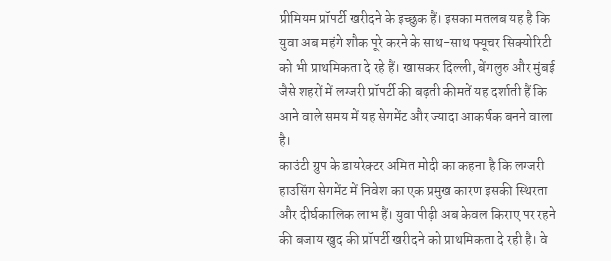प्रीमियम प्रॉपर्टी खरीदने के इच्छुक हैं। इसका मतलब यह है कि युवा अब महंगे शौक पूरे करने के साथ-साथ फ्यूचर सिक्योरिटी को भी प्राथमिकता दे रहे हैं। खासकर दिल्ली, बेंगलुरु और मुंबई जैसे शहरों में लग्जरी प्रॉपर्टी की बढ़ती कीमतें यह दर्शाती हैं कि आने वाले समय में यह सेगमेंट और ज्यादा आकर्षक बनने वाला है।
काउंटी ग्रुप के डायरेक्टर अमित मोदी का कहना है कि लग्जरी हाउसिंग सेगमेंट में निवेश का एक प्रमुख कारण इसकी स्थिरता और दीर्घकालिक लाभ हैं। युवा पीढ़ी अब केवल किराए पर रहने की बजाय खुद की प्रॉपर्टी खरीदने को प्राथमिकता दे रही है। वे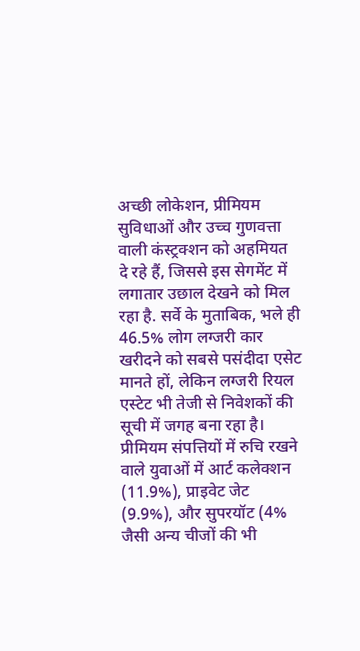अच्छी लोकेशन, प्रीमियम सुविधाओं और उच्च गुणवत्ता वाली कंस्ट्रक्शन को अहमियत दे रहे हैं, जिससे इस सेगमेंट में लगातार उछाल देखने को मिल रहा है. सर्वे के मुताबिक, भले ही 46.5% लोग लग्जरी कार खरीदने को सबसे पसंदीदा एसेट मानते हों, लेकिन लग्जरी रियल एस्टेट भी तेजी से निवेशकों की सूची में जगह बना रहा है। प्रीमियम संपत्तियों में रुचि रखने वाले युवाओं में आर्ट कलेक्शन (11.9%), प्राइवेट जेट (9.9%), और सुपरयॉट (4% जैसी अन्य चीजों की भी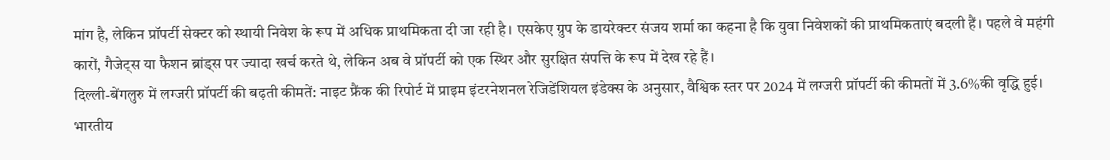मांग है, लेकिन प्रॉपर्टी सेक्टर को स्थायी निवेश के रूप में अधिक प्राथमिकता दी जा रही है। एसकेए ग्रुप के डायरेक्टर संजय शर्मा का कहना है कि युवा निवेशकों की प्राथमिकताएं बदली हैं। पहले वे महंगी कारों, गैजेट्स या फैशन ब्रांड्स पर ज्यादा खर्च करते थे, लेकिन अब वे प्रॉपर्टी को एक स्थिर और सुरक्षित संपत्ति के रूप में देख रहे हैं।
दिल्ली-बेंगलुरु में लग्जरी प्रॉपर्टी की बढ़ती कीमतें: नाइट फ्रैंक की रिपोर्ट में प्राइम इंटरनेशनल रेजिडेंशियल इंडेक्स के अनुसार, वैश्विक स्तर पर 2024 में लग्जरी प्रॉपर्टी की कीमतों में 3.6%की वृद्धि हुई। भारतीय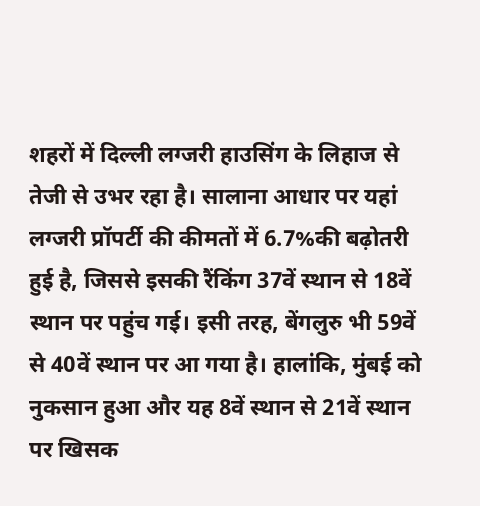शहरों में दिल्ली लग्जरी हाउसिंग के लिहाज से तेजी से उभर रहा है। सालाना आधार पर यहां लग्जरी प्रॉपर्टी की कीमतों में 6.7%की बढ़ोतरी हुई है, जिससे इसकी रैंकिंग 37वें स्थान से 18वें स्थान पर पहुंच गई। इसी तरह, बेंगलुरु भी 59वें से 40वें स्थान पर आ गया है। हालांकि, मुंबई को नुकसान हुआ और यह 8वें स्थान से 21वें स्थान पर खिसक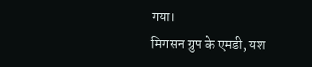गया।
मिगसन ग्रुप के एमडी, यश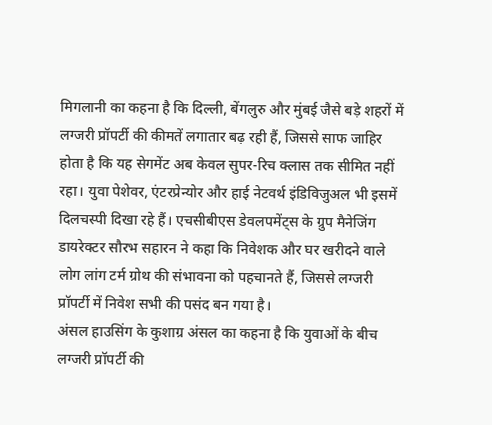मिगलानी का कहना है कि दिल्ली, बेंगलुरु और मुंबई जैसे बड़े शहरों में लग्जरी प्रॉपर्टी की कीमतें लगातार बढ़ रही हैं, जिससे साफ जाहिर होता है कि यह सेगमेंट अब केवल सुपर-रिच क्लास तक सीमित नहीं रहा। युवा पेशेवर, एंटरप्रेन्योर और हाई नेटवर्थ इंडिविजुअल भी इसमें दिलचस्पी दिखा रहे हैं। एचसीबीएस डेवलपमेंट्स के ग्रुप मैनेजिंग डायरेक्टर सौरभ सहारन ने कहा कि निवेशक और घर खरीदने वाले लोग लांग टर्म ग्रोथ की संभावना को पहचानते हैं, जिससे लग्जरी प्रॉपर्टी में निवेश सभी की पसंद बन गया है।
अंसल हाउसिंग के कुशाग्र अंसल का कहना है कि युवाओं के बीच लग्जरी प्रॉपर्टी की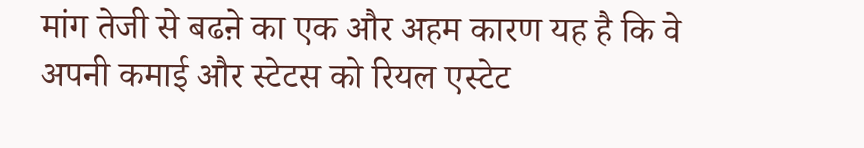मांग तेजी से बढऩे का एक और अहम कारण यह है कि वे अपनी कमाई और स्टेटस को रियल एस्टेट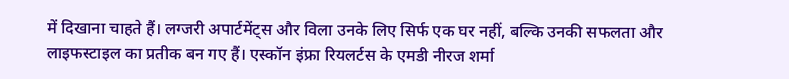में दिखाना चाहते हैं। लग्जरी अपार्टमेंट्स और विला उनके लिए सिर्फ एक घर नहीं, बल्कि उनकी सफलता और लाइफस्टाइल का प्रतीक बन गए हैं। एस्कॉन इंफ्रा रियलर्टस के एमडी नीरज शर्मा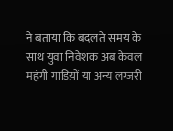ने बताया कि बदलते समय के साथ युवा निवेशक अब केवल महंगी गाडिय़ों या अन्य लग्जरी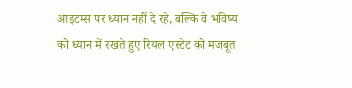आइटम्स पर ध्यान नहीं दे रहे, बल्कि वे भविष्य को ध्यान में रखते हुए रियल एस्टेट को मजबूत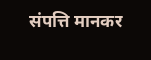संपत्ति मानकर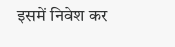इसमें निवेश कर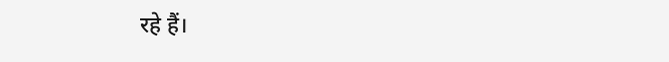रहे हैं।